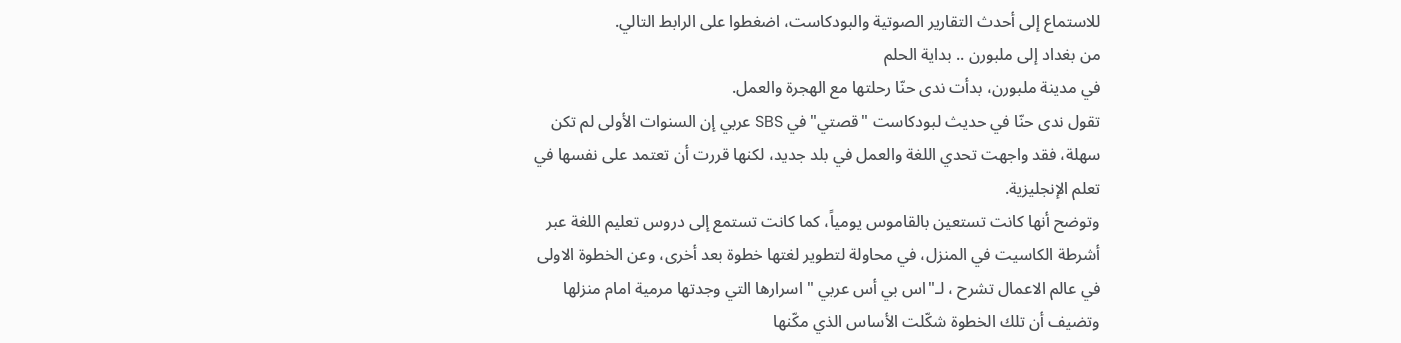للاستماع إلى أحدث التقارير الصوتية والبودكاست، اضغطوا على الرابط التالي.
من بغداد إلى ملبورن .. بداية الحلم
في مدينة ملبورن، بدأت ندى حنّا رحلتها مع الهجرة والعمل.
تقول ندى حنّا في حديث لبودكاست "قصتي" في SBS عربي إن السنوات الأولى لم تكن سهلة، فقد واجهت تحدي اللغة والعمل في بلد جديد، لكنها قررت أن تعتمد على نفسها في تعلم الإنجليزية.
وتوضح أنها كانت تستعين بالقاموس يومياً، كما كانت تستمع إلى دروس تعليم اللغة عبر أشرطة الكاسيت في المنزل، في محاولة لتطوير لغتها خطوة بعد أخرى، وعن الخطوة الاولى في عالم الاعمال تشرح ، لـ"اس بي أس عربي " اسرارها التي وجدتها مرمية امام منزلها
وتضيف أن تلك الخطوة شكّلت الأساس الذي مكّنها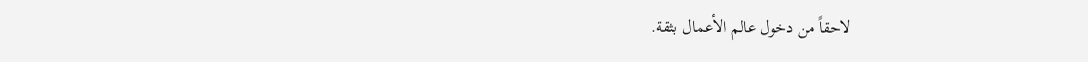لاحقاً من دخول عالم الأعمال بثقة.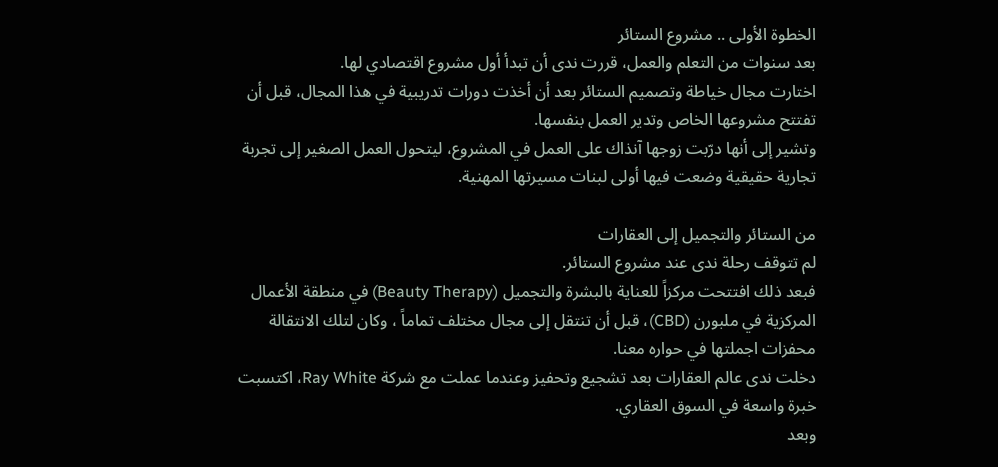الخطوة الأولى .. مشروع الستائر
بعد سنوات من التعلم والعمل، قررت ندى أن تبدأ أول مشروع اقتصادي لها.
اختارت مجال خياطة وتصميم الستائر بعد أن أخذت دورات تدريبية في هذا المجال، قبل أن تفتتح مشروعها الخاص وتدير العمل بنفسها.
وتشير إلى أنها درّبت زوجها آنذاك على العمل في المشروع، ليتحول العمل الصغير إلى تجربة تجارية حقيقية وضعت فيها أولى لبنات مسيرتها المهنية.

من الستائر والتجميل إلى العقارات
لم تتوقف رحلة ندى عند مشروع الستائر.
فبعد ذلك افتتحت مركزاً للعناية بالبشرة والتجميل (Beauty Therapy) في منطقة الأعمال المركزية في ملبورن (CBD)، قبل أن تنتقل إلى مجال مختلف تماماً ، وكان لتلك الانتقالة محفزات اجملتها في حواره معنا.
دخلت ندى عالم العقارات بعد تشجيع وتحفيز وعندما عملت مع شركة Ray White، اكتسبت خبرة واسعة في السوق العقاري.
وبعد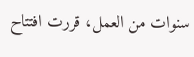سنوات من العمل، قررت افتتاح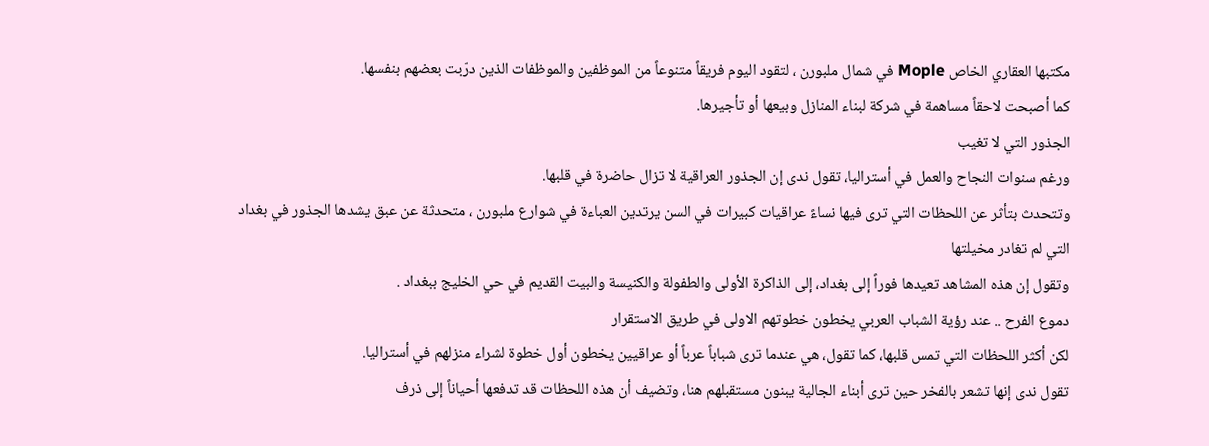مكتبها العقاري الخاص Mople في شمال ملبورن ، لتقود اليوم فريقاً متنوعاً من الموظفين والموظفات الذين درّبت بعضهم بنفسها.
كما أصبحت لاحقاً مساهمة في شركة لبناء المنازل وبيعها أو تأجيرها.
الجذور التي لا تغيب
ورغم سنوات النجاح والعمل في أستراليا، تقول ندى إن الجذور العراقية لا تزال حاضرة في قلبها.
وتتحدث بتأثر عن اللحظات التي ترى فيها نساءً عراقيات كبيرات في السن يرتدين العباءة في شوارع ملبورن ، متحدثة عن عبق يشدها الجذور في بغداد التي لم تغادر مخيلتها
وتقول إن هذه المشاهد تعيدها فوراً إلى بغداد، إلى الذاكرة الأولى والطفولة والكنيسة والبيت القديم في حي الخليج ببغداد .
دموع الفرح .. عند رؤية الشباب العربي يخطون خطوتهم الاولى في طريق الاستقرار
لكن أكثر اللحظات التي تمس قلبها، كما تقول، هي عندما ترى شباباً عرباً أو عراقيين يخطون أول خطوة لشراء منزلهم في أستراليا.
تقول ندى إنها تشعر بالفخر حين ترى أبناء الجالية يبنون مستقبلهم هنا، وتضيف أن هذه اللحظات قد تدفعها أحياناً إلى ذرف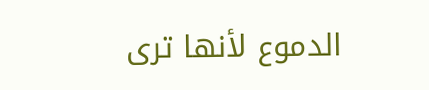الدموع لأنها ترى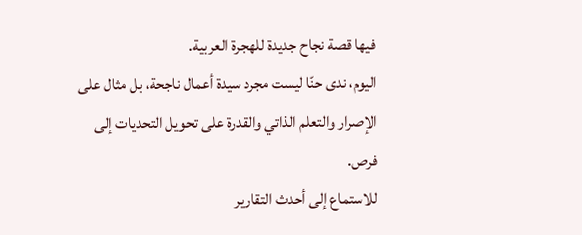فيها قصة نجاح جديدة للهجرة العربية.
اليوم، ندى حنّا ليست مجرد سيدة أعمال ناجحة، بل مثال على الإصرار والتعلم الذاتي والقدرة على تحويل التحديات إلى فرص.
للاستماع إلى أحدث التقارير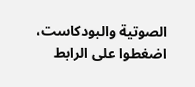الصوتية والبودكاست، اضغطوا على الرابط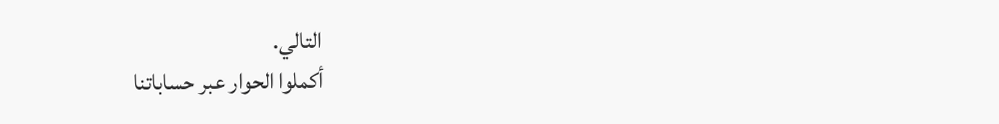التالي.
أكملوا الحوار عبر حساباتنا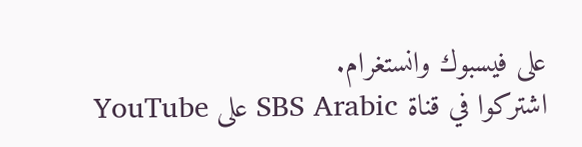على فيسبوك وانستغرام.
اشتركوا في قناة SBS Arabic على YouTube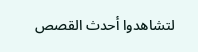لتشاهدوا أحدث القصص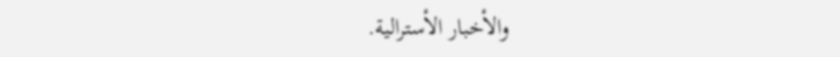والأخبار الأسترالية.